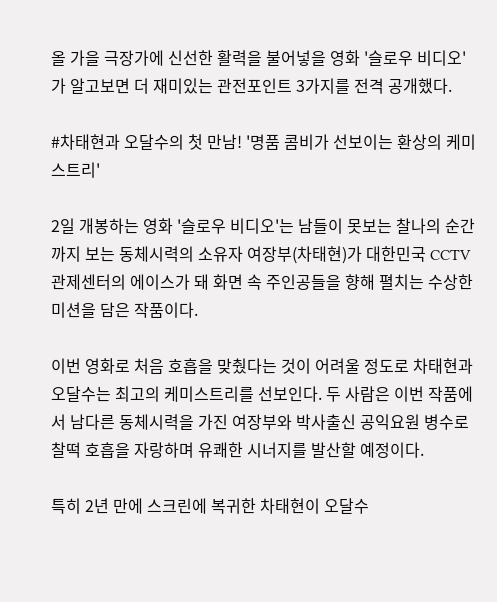올 가을 극장가에 신선한 활력을 불어넣을 영화 '슬로우 비디오'가 알고보면 더 재미있는 관전포인트 3가지를 전격 공개했다.

#차태현과 오달수의 첫 만남! '명품 콤비가 선보이는 환상의 케미스트리'

2일 개봉하는 영화 '슬로우 비디오'는 남들이 못보는 찰나의 순간까지 보는 동체시력의 소유자 여장부(차태현)가 대한민국 CCTV 관제센터의 에이스가 돼 화면 속 주인공들을 향해 펼치는 수상한 미션을 담은 작품이다.

이번 영화로 처음 호흡을 맞췄다는 것이 어려울 정도로 차태현과 오달수는 최고의 케미스트리를 선보인다. 두 사람은 이번 작품에서 남다른 동체시력을 가진 여장부와 박사출신 공익요원 병수로 찰떡 호흡을 자랑하며 유쾌한 시너지를 발산할 예정이다.

특히 2년 만에 스크린에 복귀한 차태현이 오달수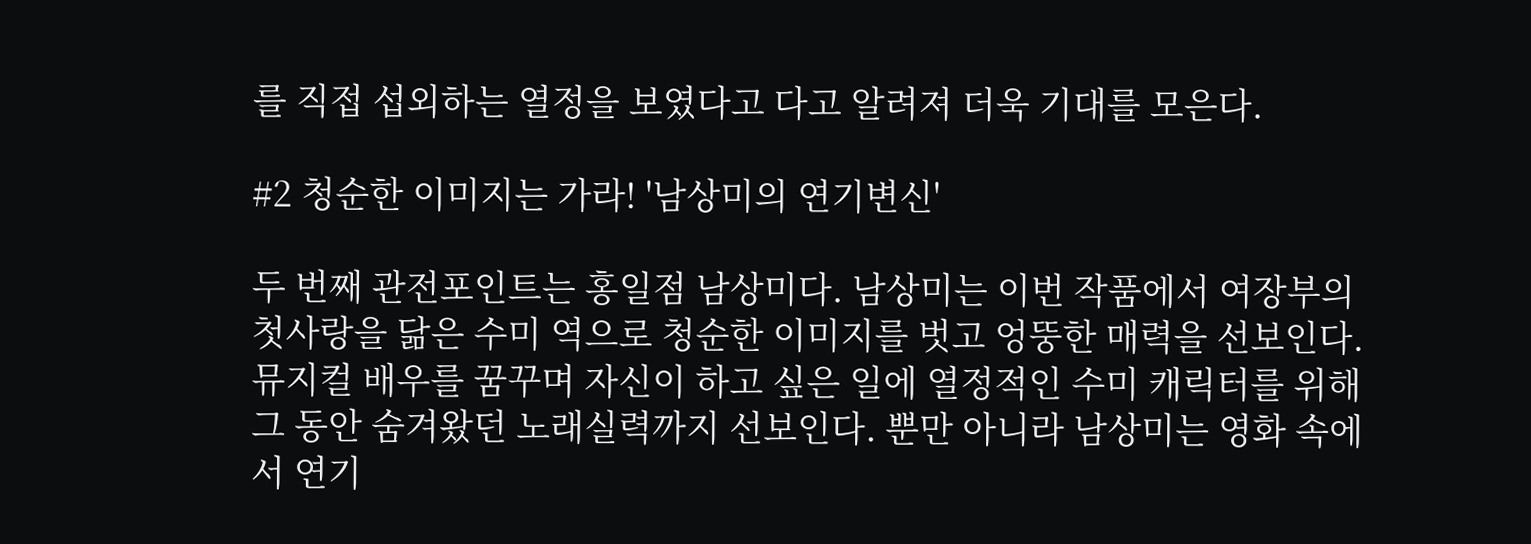를 직접 섭외하는 열정을 보였다고 다고 알려져 더욱 기대를 모은다.

#2 청순한 이미지는 가라! '남상미의 연기변신'

두 번째 관전포인트는 홍일점 남상미다. 남상미는 이번 작품에서 여장부의 첫사랑을 닮은 수미 역으로 청순한 이미지를 벗고 엉뚱한 매력을 선보인다. 뮤지컬 배우를 꿈꾸며 자신이 하고 싶은 일에 열정적인 수미 캐릭터를 위해 그 동안 숨겨왔던 노래실력까지 선보인다. 뿐만 아니라 남상미는 영화 속에서 연기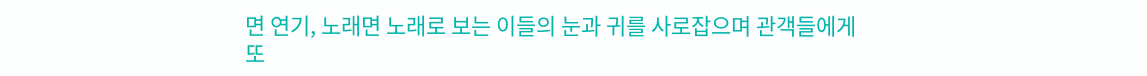면 연기, 노래면 노래로 보는 이들의 눈과 귀를 사로잡으며 관객들에게 또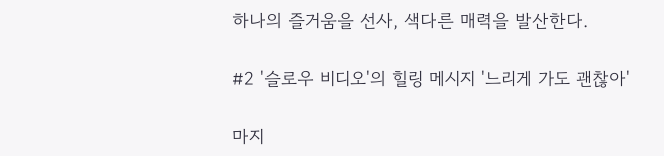하나의 즐거움을 선사, 색다른 매력을 발산한다.

#2 '슬로우 비디오'의 힐링 메시지 '느리게 가도 괜찮아'

마지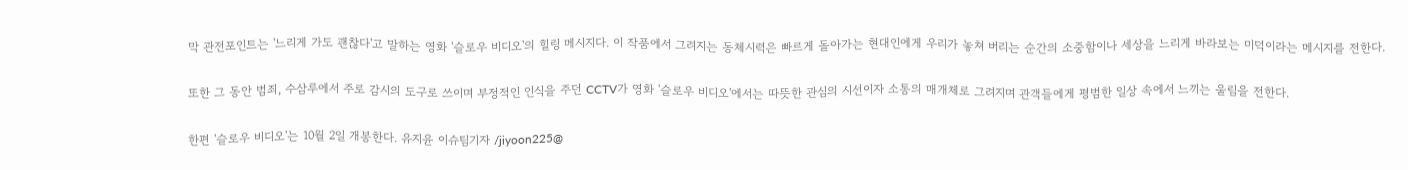막 관전포인트는 '느리게 가도 괜찮다'고 말하는 영화 '슬로우 비디오'의 힐링 메시지다. 이 작품에서 그려지는 동체시력은 빠르게 돌아가는 현대인에게 우리가 놓쳐 버리는 순간의 소중함이나 세상을 느리게 바라보는 미덕이라는 메시지를 전한다.

또한 그 동안 범죄, 수삼루에서 주로 감시의 도구로 쓰이며 부정적인 인식을 주던 CCTV가 영화 '슬로우 비디오'에서는 따뜻한 관심의 시선이자 소통의 매개체로 그려지며 관객들에게 평범한 일상 속에서 느끼는 울림을 전한다.

한편 '슬로우 비디오'는 10월 2일 개봉한다. 유지윤 이슈팀기자 /jiyoon225@